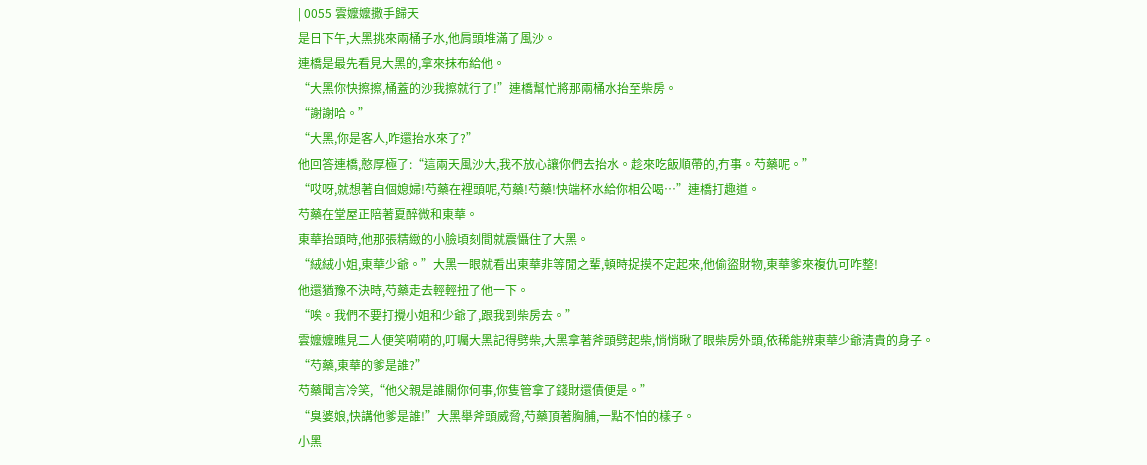| 0055 雲嬤嬤撒手歸天
是日下午,大黑挑來兩桶子水,他肩頭堆滿了風沙。
連橋是最先看見大黑的,拿來抹布給他。
“大黑你快擦擦,桶蓋的沙我擦就行了!”連橋幫忙將那兩桶水抬至柴房。
“謝謝哈。”
“大黑,你是客人,咋還抬水來了?”
他回答連橋,憨厚極了:“這兩天風沙大,我不放心讓你們去抬水。趁來吃飯順帶的,冇事。芍藥呢。”
“哎呀,就想著自個媳婦!芍藥在裡頭呢,芍藥!芍藥!快端杯水給你相公喝…”連橋打趣道。
芍藥在堂屋正陪著夏醉微和東華。
東華抬頭時,他那張精緻的小臉頃刻間就震懾住了大黑。
“絨絨小姐,東華少爺。”大黑一眼就看出東華非等閒之輩,頓時捉摸不定起來,他偷盜財物,東華爹來複仇可咋整!
他還猶豫不決時,芍藥走去輕輕扭了他一下。
“唉。我們不要打攪小姐和少爺了,跟我到柴房去。”
雲嬤嬤瞧見二人便笑嗬嗬的,叮囑大黑記得劈柴,大黑拿著斧頭劈起柴,悄悄瞅了眼柴房外頭,依稀能辨東華少爺清貴的身子。
“芍藥,東華的爹是誰?”
芍藥聞言冷笑,“他父親是誰關你何事,你隻管拿了錢財還債便是。”
“臭婆娘,快講他爹是誰!”大黑舉斧頭威脅,芍藥頂著胸脯,一點不怕的樣子。
小黑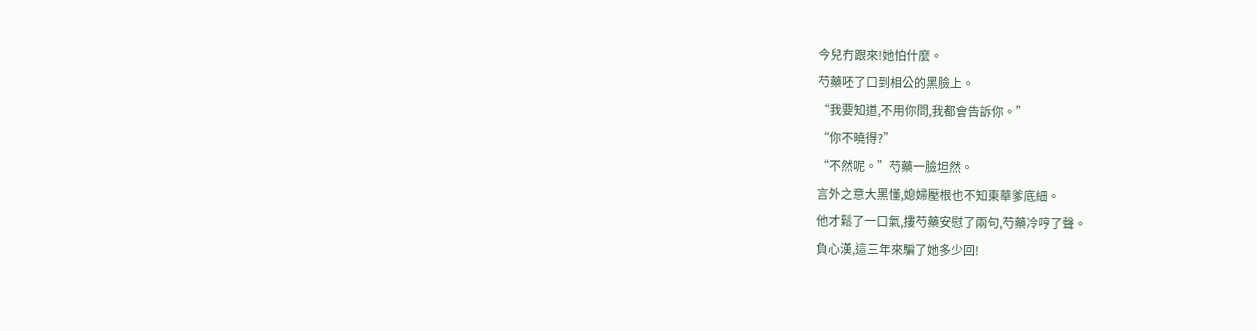今兒冇跟來!她怕什麼。
芍藥呸了口到相公的黑臉上。
“我要知道,不用你問,我都會告訴你。”
“你不曉得?”
“不然呢。”芍藥一臉坦然。
言外之意大黑懂,媳婦壓根也不知東華爹底細。
他才鬆了一口氣,摟芍藥安慰了兩句,芍藥冷哼了聲。
負心漢,這三年來騙了她多少回!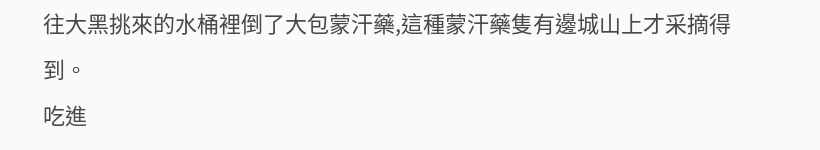往大黑挑來的水桶裡倒了大包蒙汗藥,這種蒙汗藥隻有邊城山上才采摘得到。
吃進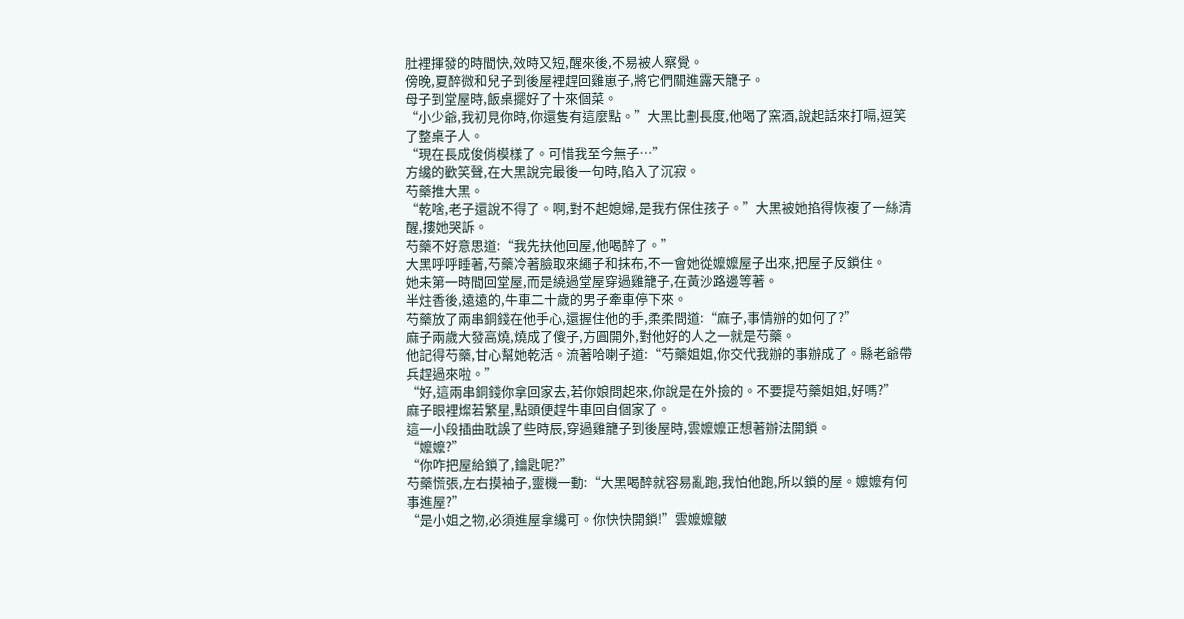肚裡揮發的時間快,效時又短,醒來後,不易被人察覺。
傍晚,夏醉微和兒子到後屋裡趕回雞崽子,將它們關進露天籠子。
母子到堂屋時,飯桌擺好了十來個菜。
“小少爺,我初見你時,你還隻有這麼點。”大黑比劃長度,他喝了窯酒,說起話來打嗝,逗笑了整桌子人。
“現在長成俊俏模樣了。可惜我至今無子…”
方纔的歡笑聲,在大黑說完最後一句時,陷入了沉寂。
芍藥推大黑。
“乾啥,老子還說不得了。啊,對不起媳婦,是我冇保住孩子。”大黑被她掐得恢複了一絲清醒,摟她哭訴。
芍藥不好意思道:“我先扶他回屋,他喝醉了。”
大黑呼呼睡著,芍藥冷著臉取來繩子和抹布,不一會她從嬤嬤屋子出來,把屋子反鎖住。
她未第一時間回堂屋,而是繞過堂屋穿過雞籠子,在黃沙路邊等著。
半炷香後,遠遠的,牛車二十歲的男子牽車停下來。
芍藥放了兩串銅錢在他手心,還握住他的手,柔柔問道:“麻子,事情辦的如何了?”
麻子兩歲大發高燒,燒成了傻子,方圓開外,對他好的人之一就是芍藥。
他記得芍藥,甘心幫她乾活。流著哈喇子道:“芍藥姐姐,你交代我辦的事辦成了。縣老爺帶兵趕過來啦。”
“好,這兩串銅錢你拿回家去,若你娘問起來,你說是在外撿的。不要提芍藥姐姐,好嗎?”
麻子眼裡燦若繁星,點頭便趕牛車回自個家了。
這一小段插曲耽誤了些時辰,穿過雞籠子到後屋時,雲嬤嬤正想著辦法開鎖。
“嬤嬤?”
“你咋把屋給鎖了,鑰匙呢?”
芍藥慌張,左右摸袖子,靈機一動:“大黑喝醉就容易亂跑,我怕他跑,所以鎖的屋。嬤嬤有何事進屋?”
“是小姐之物,必須進屋拿纔可。你快快開鎖!”雲嬤嬤皺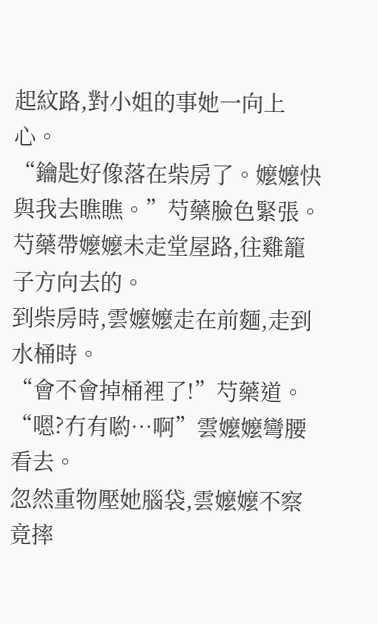起紋路,對小姐的事她一向上心。
“鑰匙好像落在柴房了。嬤嬤快與我去瞧瞧。”芍藥臉色緊張。
芍藥帶嬤嬤未走堂屋路,往雞籠子方向去的。
到柴房時,雲嬤嬤走在前麵,走到水桶時。
“會不會掉桶裡了!”芍藥道。
“嗯?冇有喲…啊”雲嬤嬤彎腰看去。
忽然重物壓她腦袋,雲嬤嬤不察竟摔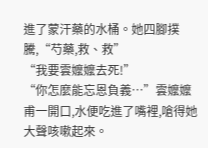進了蒙汗藥的水桶。她四腳撲騰,“芍藥,救、救”
“我要雲嬤嬤去死!”
“你怎麼能忘恩負義…”雲嬤嬤甫一開口,水便吃進了嘴裡,嗆得她大聲咳嗽起來。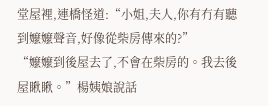堂屋裡,連橋怪道:“小姐,夫人,你有冇有聽到嬤嬤聲音,好像從柴房傳來的?”
“嬤嬤到後屋去了,不會在柴房的。我去後屋瞅瞅。”楊姨娘說話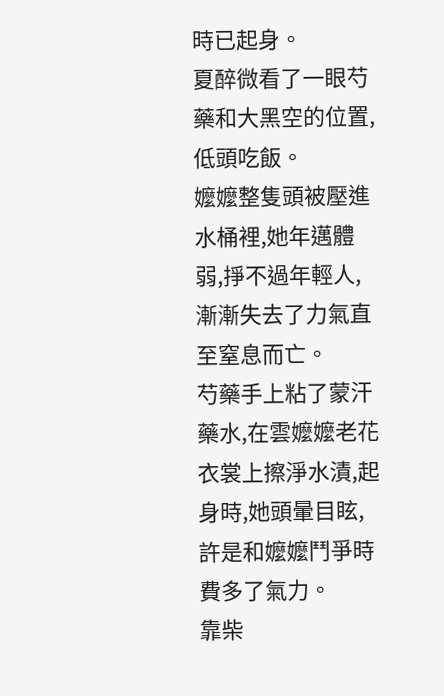時已起身。
夏醉微看了一眼芍藥和大黑空的位置,低頭吃飯。
嬤嬤整隻頭被壓進水桶裡,她年邁體弱,掙不過年輕人,漸漸失去了力氣直至窒息而亡。
芍藥手上粘了蒙汗藥水,在雲嬤嬤老花衣裳上擦淨水漬,起身時,她頭暈目眩,許是和嬤嬤鬥爭時費多了氣力。
靠柴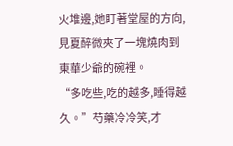火堆邊,她盯著堂屋的方向,見夏醉微夾了一塊燒肉到東華少爺的碗裡。
“多吃些,吃的越多,睡得越久。”芍藥冷冷笑,才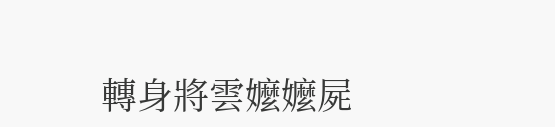轉身將雲嬤嬤屍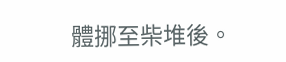體挪至柴堆後。